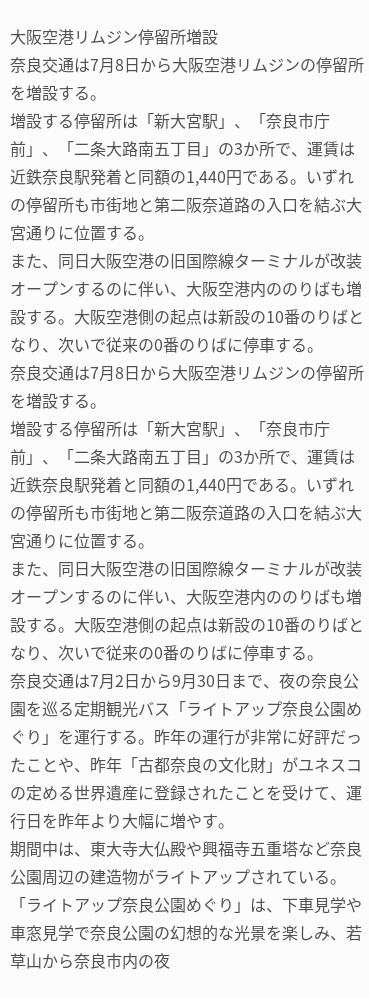大阪空港リムジン停留所増設
奈良交通は7月8日から大阪空港リムジンの停留所を増設する。
増設する停留所は「新大宮駅」、「奈良市庁前」、「二条大路南五丁目」の3か所で、運賃は近鉄奈良駅発着と同額の1,440円である。いずれの停留所も市街地と第二阪奈道路の入口を結ぶ大宮通りに位置する。
また、同日大阪空港の旧国際線ターミナルが改装オープンするのに伴い、大阪空港内ののりばも増設する。大阪空港側の起点は新設の10番のりばとなり、次いで従来の0番のりばに停車する。
奈良交通は7月8日から大阪空港リムジンの停留所を増設する。
増設する停留所は「新大宮駅」、「奈良市庁前」、「二条大路南五丁目」の3か所で、運賃は近鉄奈良駅発着と同額の1,440円である。いずれの停留所も市街地と第二阪奈道路の入口を結ぶ大宮通りに位置する。
また、同日大阪空港の旧国際線ターミナルが改装オープンするのに伴い、大阪空港内ののりばも増設する。大阪空港側の起点は新設の10番のりばとなり、次いで従来の0番のりばに停車する。
奈良交通は7月2日から9月30日まで、夜の奈良公園を巡る定期観光バス「ライトアップ奈良公園めぐり」を運行する。昨年の運行が非常に好評だったことや、昨年「古都奈良の文化財」がユネスコの定める世界遺産に登録されたことを受けて、運行日を昨年より大幅に増やす。
期間中は、東大寺大仏殿や興福寺五重塔など奈良公園周辺の建造物がライトアップされている。
「ライトアップ奈良公園めぐり」は、下車見学や車窓見学で奈良公園の幻想的な光景を楽しみ、若草山から奈良市内の夜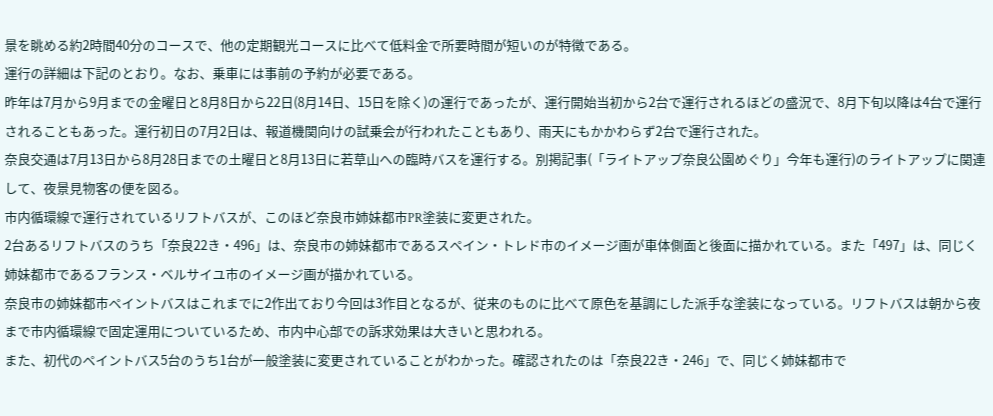景を眺める約2時間40分のコースで、他の定期観光コースに比べて低料金で所要時間が短いのが特徴である。
運行の詳細は下記のとおり。なお、乗車には事前の予約が必要である。
昨年は7月から9月までの金曜日と8月8日から22日(8月14日、15日を除く)の運行であったが、運行開始当初から2台で運行されるほどの盛況で、8月下旬以降は4台で運行されることもあった。運行初日の7月2日は、報道機関向けの試乗会が行われたこともあり、雨天にもかかわらず2台で運行された。
奈良交通は7月13日から8月28日までの土曜日と8月13日に若草山への臨時バスを運行する。別掲記事(「ライトアップ奈良公園めぐり」今年も運行)のライトアップに関連して、夜景見物客の便を図る。
市内循環線で運行されているリフトバスが、このほど奈良市姉妹都市PR塗装に変更された。
2台あるリフトバスのうち「奈良22き・496」は、奈良市の姉妹都市であるスペイン・トレド市のイメージ画が車体側面と後面に描かれている。また「497」は、同じく姉妹都市であるフランス・ベルサイユ市のイメージ画が描かれている。
奈良市の姉妹都市ペイントバスはこれまでに2作出ており今回は3作目となるが、従来のものに比べて原色を基調にした派手な塗装になっている。リフトバスは朝から夜まで市内循環線で固定運用についているため、市内中心部での訴求効果は大きいと思われる。
また、初代のペイントバス5台のうち1台が一般塗装に変更されていることがわかった。確認されたのは「奈良22き・246」で、同じく姉妹都市で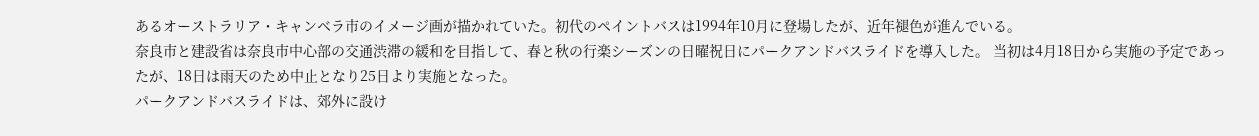あるオーストラリア・キャンベラ市のイメージ画が描かれていた。初代のペイントバスは1994年10月に登場したが、近年褪色が進んでいる。
奈良市と建設省は奈良市中心部の交通渋滞の緩和を目指して、春と秋の行楽シーズンの日曜祝日にパークアンドバスライドを導入した。 当初は4月18日から実施の予定であったが、18日は雨天のため中止となり25日より実施となった。
パークアンドバスライドは、郊外に設け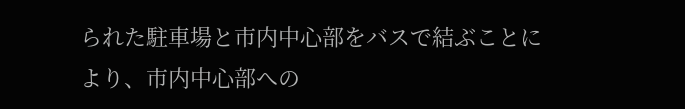られた駐車場と市内中心部をバスで結ぶことにより、市内中心部への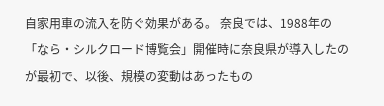自家用車の流入を防ぐ効果がある。 奈良では、1988年の「なら・シルクロード博覧会」開催時に奈良県が導入したのが最初で、以後、規模の変動はあったもの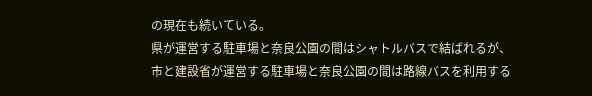の現在も続いている。
県が運営する駐車場と奈良公園の間はシャトルバスで結ばれるが、市と建設省が運営する駐車場と奈良公園の間は路線バスを利用する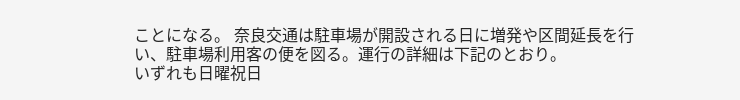ことになる。 奈良交通は駐車場が開設される日に増発や区間延長を行い、駐車場利用客の便を図る。運行の詳細は下記のとおり。
いずれも日曜祝日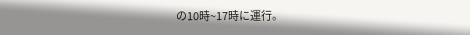の10時~17時に運行。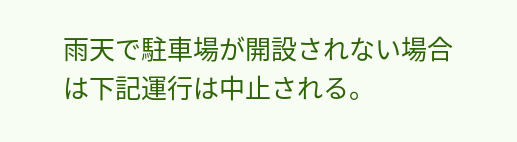雨天で駐車場が開設されない場合は下記運行は中止される。